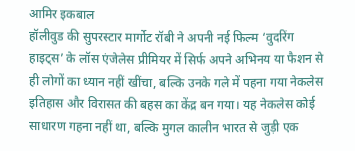आमिर इकबाल
हॉलीवुड की सुपरस्टार मार्गोट रॉबी ने अपनी नई फिल्म ‘वुदरिंग हाइट्स’ के लॉस एंजेलेस प्रीमियर में सिर्फ अपने अभिनय या फैशन से ही लोगों का ध्यान नहीं खींचा, बल्कि उनके गले में पहना गया नेकलेस इतिहास और विरासत की बहस का केंद्र बन गया। यह नेकलेस कोई साधारण गहना नहीं था, बल्कि मुगल कालीन भारत से जुड़ी एक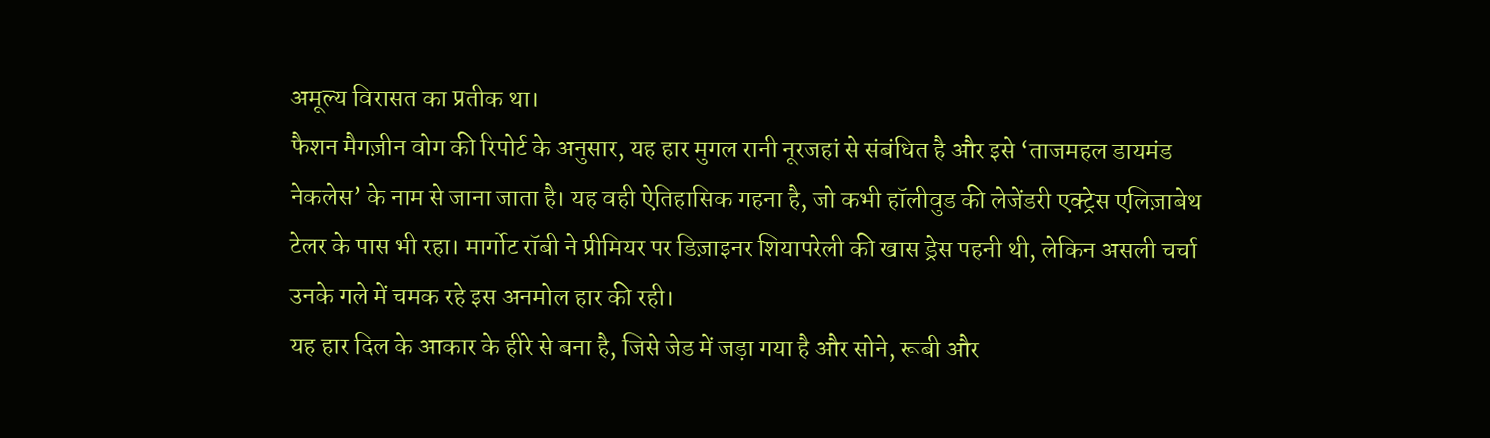अमूल्य विरासत का प्रतीक था।
फैशन मैगज़ीन वोग की रिपोर्ट के अनुसार, यह हार मुगल रानी नूरजहां से संबंधित है और इसे ‘ताजमहल डायमंड नेकलेस’ के नाम से जाना जाता है। यह वही ऐतिहासिक गहना है, जो कभी हॉलीवुड की लेजेंडरी एक्ट्रेस एलिज़ाबेथ टेलर के पास भी रहा। मार्गोट रॉबी ने प्रीमियर पर डिज़ाइनर शियापरेली की खास ड्रेस पहनी थी, लेकिन असली चर्चा उनके गले में चमक रहे इस अनमोल हार की रही।
यह हार दिल के आकार के हीरे से बना है, जिसे जेड में जड़ा गया है और सोने, रूबी और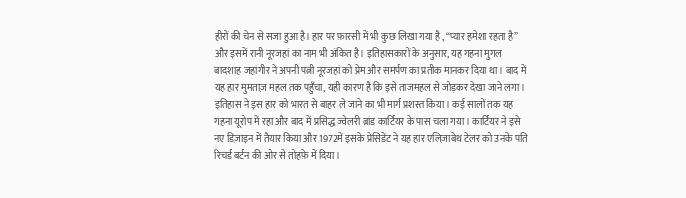हीरों की चेन से सजा हुआ है। हार पर फ़ारसी में भी कुछ लिखा गया है , “प्यार हमेशा रहता है” और इसमें रानी नूरजहां का नाम भी अंकित है। इतिहासकारों के अनुसार, यह गहना मुगल बादशाह जहांगीर ने अपनी पत्नी नूरजहां को प्रेम और समर्पण का प्रतीक मानकर दिया था। बाद में यह हार मुमताज़ महल तक पहुँचा, यही कारण है कि इसे ताजमहल से जोड़कर देखा जाने लगा।
इतिहास ने इस हार को भारत से बाहर ले जाने का भी मार्ग प्रशस्त किया। कई सालों तक यह गहना यूरोप में रहा और बाद में प्रसिद्ध ज्वेलरी ब्रांड कार्टियर के पास चला गया। कार्टियर ने इसे नए डिज़ाइन में तैयार किया और 1972में इसके प्रेसिडेंट ने यह हार एलिज़ाबेथ टेलर को उनके पति रिचर्ड बर्टन की ओर से तोहफ़े में दिया।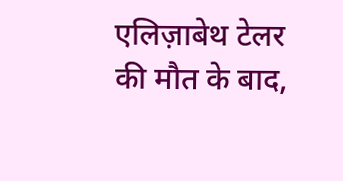एलिज़ाबेथ टेलर की मौत के बाद,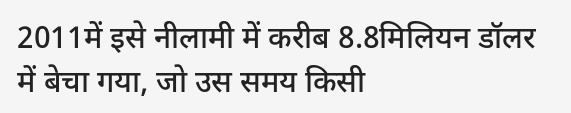2011में इसे नीलामी में करीब 8.8मिलियन डॉलर में बेचा गया, जो उस समय किसी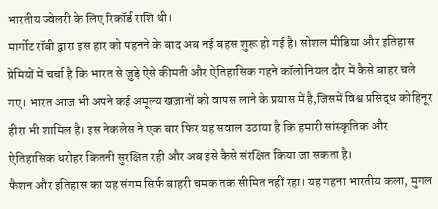भारतीय ज्वेलरी के लिए रिकॉर्ड राशि थी।
मार्गोट रॉबी द्वारा इस हार को पहनने के बाद अब नई बहस शुरू हो गई है। सोशल मीडिया और इतिहास प्रेमियों में चर्चा है कि भारत से जुड़े ऐसे कीमती और ऐतिहासिक गहने कॉलोनियल दौर में कैसे बाहर चले गए। भारत आज भी अपने कई अमूल्य खज़ानों को वापस लाने के प्रयास में है,जिसमें विश्व प्रसिद्ध कोहिनूर हीरा भी शामिल है। इस नेकलेस ने एक बार फिर यह सवाल उठाया है कि हमारी सांस्कृतिक और ऐतिहासिक धरोहर कितनी सुरक्षित रही और अब इसे कैसे संरक्षित किया जा सकता है।
फैशन और इतिहास का यह संगम सिर्फ बाहरी चमक तक सीमित नहीं रहा। यह गहना भारतीय कला, मुगल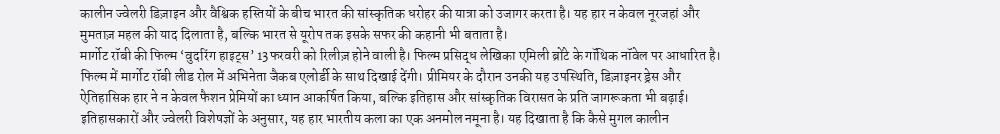कालीन ज्वेलरी डिज़ाइन और वैश्विक हस्तियों के बीच भारत की सांस्कृतिक धरोहर की यात्रा को उजागर करता है। यह हार न केवल नूरजहां और मुमताज़ महल की याद दिलाता है, बल्कि भारत से यूरोप तक इसके सफर की कहानी भी बताता है।
मार्गोट रॉबी की फिल्म ‘वुदरिंग हाइट्स’ 13फरवरी को रिलीज़ होने वाली है। फिल्म प्रसिद्ध लेखिका एमिली ब्रोंटे के गॉथिक नॉवेल पर आधारित है। फिल्म में मार्गोट रॉबी लीड रोल में अभिनेता जैकब एलोर्डी के साथ दिखाई देंगी। प्रीमियर के दौरान उनकी यह उपस्थिति, डिज़ाइनर ड्रेस और ऐतिहासिक हार ने न केवल फैशन प्रेमियों का ध्यान आकर्षित किया, बल्कि इतिहास और सांस्कृतिक विरासत के प्रति जागरूकता भी बढ़ाई।
इतिहासकारों और ज्वेलरी विशेषज्ञों के अनुसार, यह हार भारतीय कला का एक अनमोल नमूना है। यह दिखाता है कि कैसे मुगल कालीन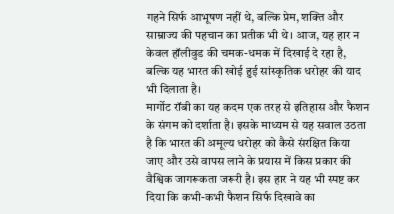गहने सिर्फ आभूषण नहीं थे, बल्कि प्रेम, शक्ति और साम्राज्य की पहचान का प्रतीक भी थे। आज, यह हार न केवल हॉलीवुड की चमक-धमक में दिखाई दे रहा है, बल्कि यह भारत की खोई हुई सांस्कृतिक धरोहर की याद भी दिलाता है।
मार्गोट रॉबी का यह कदम एक तरह से इतिहास और फैशन के संगम को दर्शाता है। इसके माध्यम से यह सवाल उठता है कि भारत की अमूल्य धरोहर को कैसे संरक्षित किया जाए और उसे वापस लाने के प्रयास में किस प्रकार की वैश्विक जागरूकता जरूरी है। इस हार ने यह भी स्पष्ट कर दिया कि कभी-कभी फैशन सिर्फ दिखावे का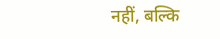नहीं, बल्कि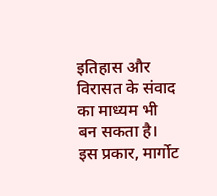इतिहास और विरासत के संवाद का माध्यम भी बन सकता है।
इस प्रकार, मार्गोट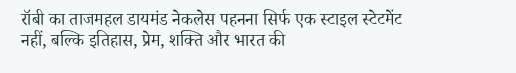रॉबी का ताजमहल डायमंड नेकलेस पहनना सिर्फ एक स्टाइल स्टेटमेंट नहीं, बल्कि इतिहास, प्रेम, शक्ति और भारत की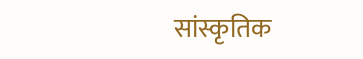सांस्कृतिक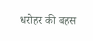धरोहर की बहस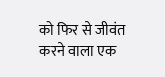को फिर से जीवंत करने वाला एक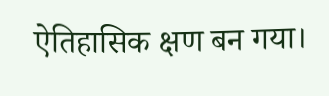ऐतिहासिक क्षण बन गया।